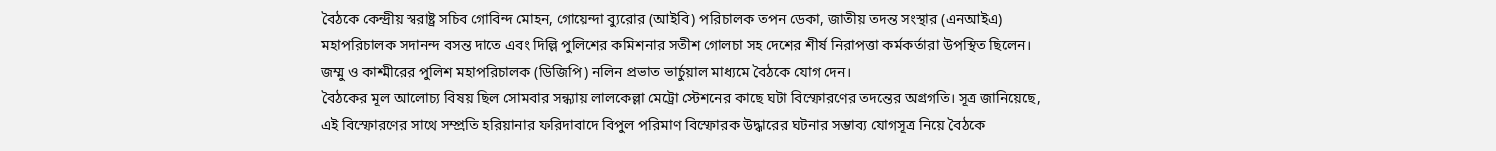বৈঠকে কেন্দ্রীয় স্বরাষ্ট্র সচিব গোবিন্দ মোহন, গোয়েন্দা ব্যুরোর (আইবি) পরিচালক তপন ডেকা, জাতীয় তদন্ত সংস্থার (এনআইএ) মহাপরিচালক সদানন্দ বসন্ত দাতে এবং দিল্লি পুলিশের কমিশনার সতীশ গোলচা সহ দেশের শীর্ষ নিরাপত্তা কর্মকর্তারা উপস্থিত ছিলেন। জম্মু ও কাশ্মীরের পুলিশ মহাপরিচালক (ডিজিপি) নলিন প্রভাত ভার্চুয়াল মাধ্যমে বৈঠকে যোগ দেন।
বৈঠকের মূল আলোচ্য বিষয় ছিল সোমবার সন্ধ্যায় লালকেল্লা মেট্রো স্টেশনের কাছে ঘটা বিস্ফোরণের তদন্তের অগ্রগতি। সূত্র জানিয়েছে, এই বিস্ফোরণের সাথে সম্প্রতি হরিয়ানার ফরিদাবাদে বিপুল পরিমাণ বিস্ফোরক উদ্ধারের ঘটনার সম্ভাব্য যোগসূত্র নিয়ে বৈঠকে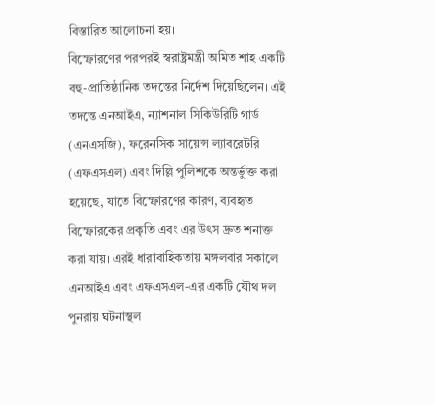বিস্তারিত আলোচনা হয়।
বিস্ফোরণের পরপরই স্বরাষ্ট্রমন্ত্রী অমিত শাহ একটি বহু-প্রাতিষ্ঠানিক তদন্তের নির্দেশ দিয়েছিলেন। এই তদন্তে এনআইএ, ন্যাশনাল সিকিউরিটি গার্ড (এনএসজি), ফরেনসিক সায়েন্স ল্যাবরেটরি (এফএসএল) এবং দিল্লি পুলিশকে অন্তর্ভুক্ত করা হয়েছে, যাতে বিস্ফোরণের কারণ, ব্যবহৃত বিস্ফোরকের প্রকৃতি এবং এর উৎস দ্রুত শনাক্ত করা যায়। এরই ধারাবাহিকতায় মঙ্গলবার সকালে এনআইএ এবং এফএসএল-এর একটি যৌথ দল পুনরায় ঘটনাস্থল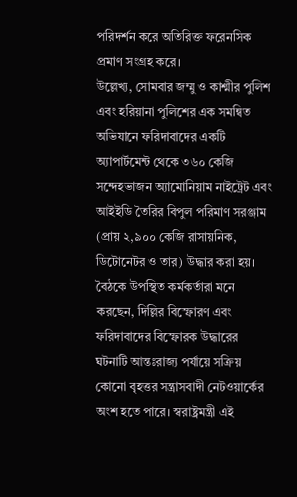পরিদর্শন করে অতিরিক্ত ফরেনসিক প্রমাণ সংগ্রহ করে।
উল্লেখ্য, সোমবার জম্মু ও কাশ্মীর পুলিশ এবং হরিয়ানা পুলিশের এক সমন্বিত অভিযানে ফরিদাবাদের একটি অ্যাপার্টমেন্ট থেকে ৩৬০ কেজি সন্দেহভাজন অ্যামোনিয়াম নাইট্রেট এবং আইইডি তৈরির বিপুল পরিমাণ সরঞ্জাম (প্রায় ২,৯০০ কেজি রাসায়নিক, ডিটোনেটর ও তার) উদ্ধার করা হয়।
বৈঠকে উপস্থিত কর্মকর্তারা মনে করছেন, দিল্লির বিস্ফোরণ এবং ফরিদাবাদের বিস্ফোরক উদ্ধারের ঘটনাটি আন্তঃরাজ্য পর্যায়ে সক্রিয় কোনো বৃহত্তর সন্ত্রাসবাদী নেটওয়ার্কের অংশ হতে পারে। স্বরাষ্ট্রমন্ত্রী এই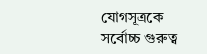যোগসূত্রকে সর্বোচ্চ গুরুত্ব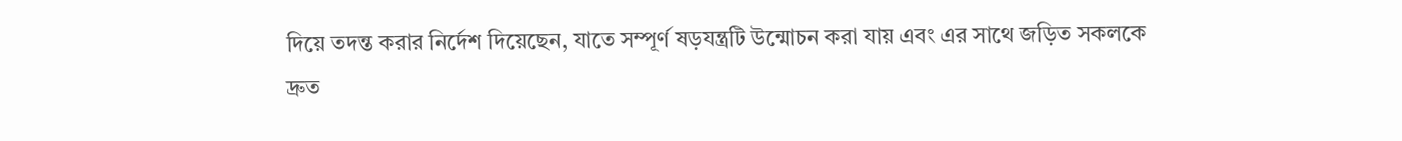দিয়ে তদন্ত করার নির্দেশ দিয়েছেন, যাতে সম্পূর্ণ ষড়যন্ত্রটি উন্মোচন করা যায় এবং এর সাথে জড়িত সকলকে দ্রুত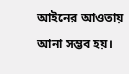আইনের আওতায় আনা সম্ভব হয়।